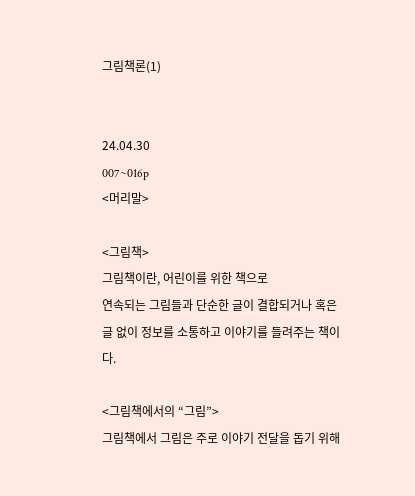그림책론(1)


24.04.30
007~016p
<머리말>

<그림책>
그림책이란, 어린이를 위한 책으로
연속되는 그림들과 단순한 글이 결합되거나 혹은
글 없이 정보를 소통하고 이야기를 들려주는 책이다.

<그림책에서의 “그림”>
그림책에서 그림은 주로 이야기 전달을 돕기 위해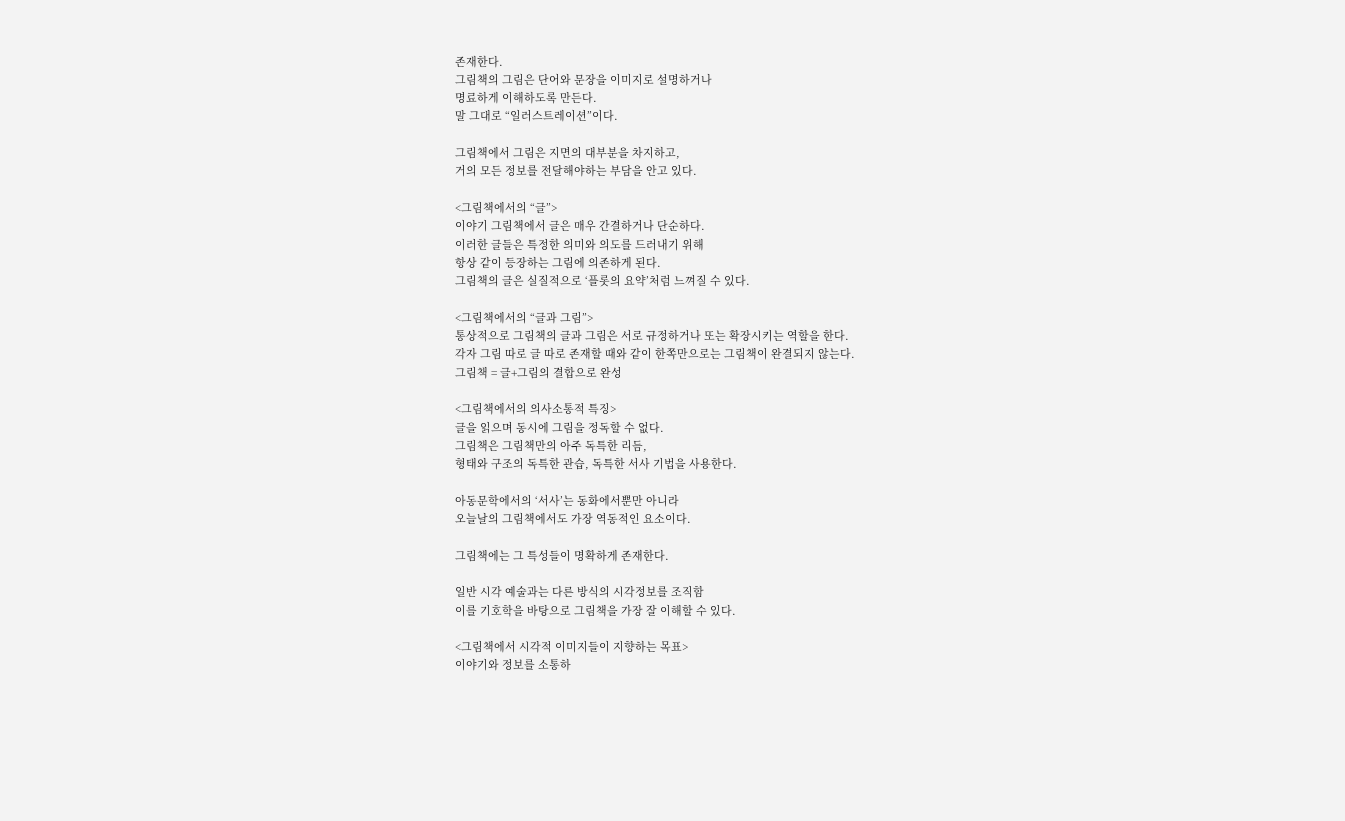존재한다.
그림책의 그림은 단어와 문장을 이미지로 설명하거나
명료하게 이해하도록 만든다.
말 그대로 “일러스트레이션”이다.

그림책에서 그림은 지면의 대부분을 차지하고,
거의 모든 정보를 전달해야하는 부담을 안고 있다.

<그림책에서의 “글”>
이야기 그림책에서 글은 매우 간결하거나 단순하다.
이러한 글들은 특정한 의미와 의도를 드러내기 위해
항상 같이 등장하는 그림에 의존하게 된다.
그림책의 글은 실질적으로 ‘플롯의 요약’처럼 느껴질 수 있다.

<그림책에서의 “글과 그림”>
통상적으로 그림책의 글과 그림은 서로 규정하거나 또는 확장시키는 역할을 한다.
각자 그림 따로 글 따로 존재할 때와 같이 한쪽만으로는 그림책이 완결되지 않는다.
그림책 = 글+그림의 결합으로 완성

<그림책에서의 의사소통적 특징>
글을 읽으며 동시에 그림을 정독할 수 없다.
그림책은 그림책만의 아주 독특한 리듬,
형태와 구조의 독특한 관습, 독특한 서사 기법을 사용한다.

아동문학에서의 ‘서사’는 동화에서뿐만 아니라
오늘날의 그림책에서도 가장 역동적인 요소이다.

그림책에는 그 특성들이 명확하게 존재한다.

일반 시각 예술과는 다른 방식의 시각정보를 조직함
이를 기호학을 바탕으로 그림책을 가장 잘 이해할 수 있다.

<그림책에서 시각적 이미지들이 지향하는 목표>
이야기와 정보를 소통하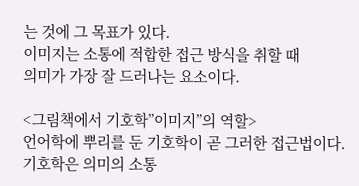는 것에 그 목표가 있다.
이미지는 소통에 적합한 접근 방식을 취할 때
의미가 가장 잘 드러나는 요소이다.

<그림책에서 기호학”이미지”의 역할>
언어학에 뿌리를 둔 기호학이 곧 그러한 접근법이다.
기호학은 의미의 소통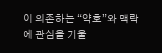이 의존하는 “약호”와 맥락에 관심을 기울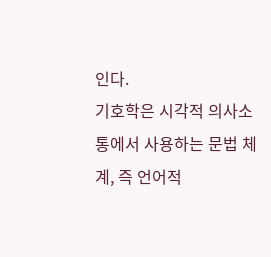인다.
기호학은 시각적 의사소통에서 사용하는 문법 체계, 즉 언어적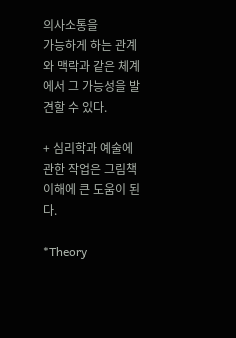의사소통을
가능하게 하는 관계와 맥락과 같은 체계에서 그 가능성을 발견할 수 있다.

+ 심리학과 예술에 관한 작업은 그림책 이해에 큰 도움이 된다.

*Theory